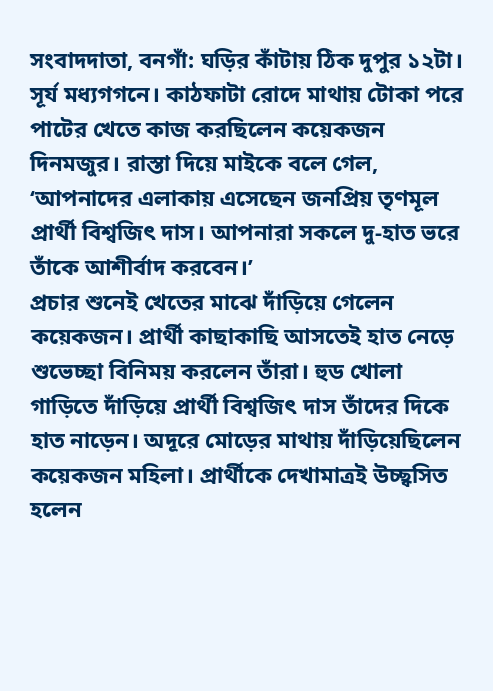সংবাদদাতা, বনগাঁ: ঘড়ির কাঁটায় ঠিক দুপুর ১২টা। সূর্য মধ্যগগনে। কাঠফাটা রোদে মাথায় টোকা পরে পাটের খেতে কাজ করছিলেন কয়েকজন দিনমজুর। রাস্তা দিয়ে মাইকে বলে গেল, ‘আপনাদের এলাকায় এসেছেন জনপ্রিয় তৃণমূল প্রার্থী বিশ্বজিৎ দাস। আপনারা সকলে দু-হাত ভরে তাঁকে আশীর্বাদ করবেন।’
প্রচার শুনেই খেতের মাঝে দাঁড়িয়ে গেলেন কয়েকজন। প্রার্থী কাছাকাছি আসতেই হাত নেড়ে শুভেচ্ছা বিনিময় করলেন তাঁরা। হুড খোলা গাড়িতে দাঁড়িয়ে প্রার্থী বিশ্বজিৎ দাস তাঁদের দিকে হাত নাড়েন। অদূরে মোড়ের মাথায় দাঁড়িয়েছিলেন কয়েকজন মহিলা। প্রার্থীকে দেখামাত্রই উচ্ছ্বসিত হলেন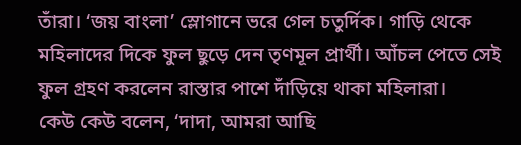তাঁরা। ‘জয় বাংলা’ স্লোগানে ভরে গেল চতুর্দিক। গাড়ি থেকে মহিলাদের দিকে ফুল ছুড়ে দেন তৃণমূল প্রার্থী। আঁচল পেতে সেই ফুল গ্রহণ করলেন রাস্তার পাশে দাঁড়িয়ে থাকা মহিলারা।
কেউ কেউ বলেন, ‘দাদা, আমরা আছি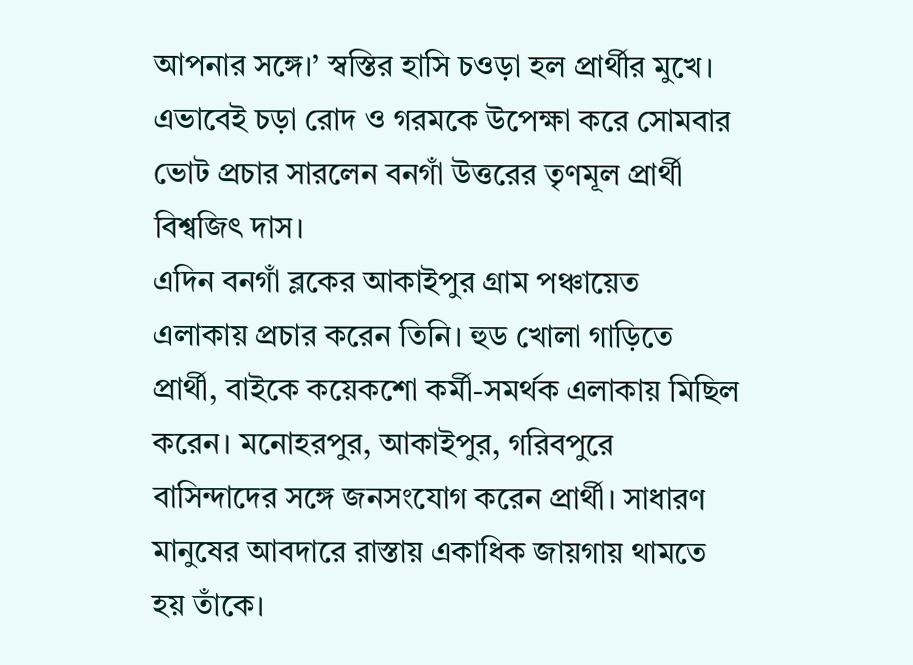আপনার সঙ্গে।’ স্বস্তির হাসি চওড়া হল প্রার্থীর মুখে। এভাবেই চড়া রোদ ও গরমকে উপেক্ষা করে সোমবার ভোট প্রচার সারলেন বনগাঁ উত্তরের তৃণমূল প্রার্থী বিশ্বজিৎ দাস।
এদিন বনগাঁ ব্লকের আকাইপুর গ্রাম পঞ্চায়েত এলাকায় প্রচার করেন তিনি। হুড খোলা গাড়িতে প্রার্থী, বাইকে কয়েকশো কর্মী-সমর্থক এলাকায় মিছিল করেন। মনোহরপুর, আকাইপুর, গরিবপুরে বাসিন্দাদের সঙ্গে জনসংযোগ করেন প্রার্থী। সাধারণ মানুষের আবদারে রাস্তায় একাধিক জায়গায় থামতে হয় তাঁকে।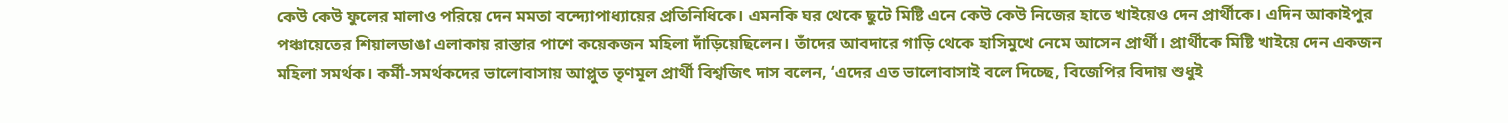কেউ কেউ ফুলের মালাও পরিয়ে দেন মমতা বন্দ্যোপাধ্যায়ের প্রতিনিধিকে। এমনকি ঘর থেকে ছুটে মিষ্টি এনে কেউ কেউ নিজের হাতে খাইয়েও দেন প্রার্থীকে। এদিন আকাইপুর পঞ্চায়েতের শিয়ালডাঙা এলাকায় রাস্তার পাশে কয়েকজন মহিলা দাঁড়িয়েছিলেন। তাঁদের আবদারে গাড়ি থেকে হাসিমুখে নেমে আসেন প্রার্থী। প্রার্থীকে মিষ্টি খাইয়ে দেন একজন মহিলা সমর্থক। কর্মী-সমর্থকদের ভালোবাসায় আপ্লুত তৃণমূল প্রার্থী বিশ্বজিৎ দাস বলেন, ‘এদের এত ভালোবাসাই বলে দিচ্ছে, বিজেপির বিদায় শুধুই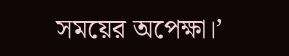সময়ের অপেক্ষা।’